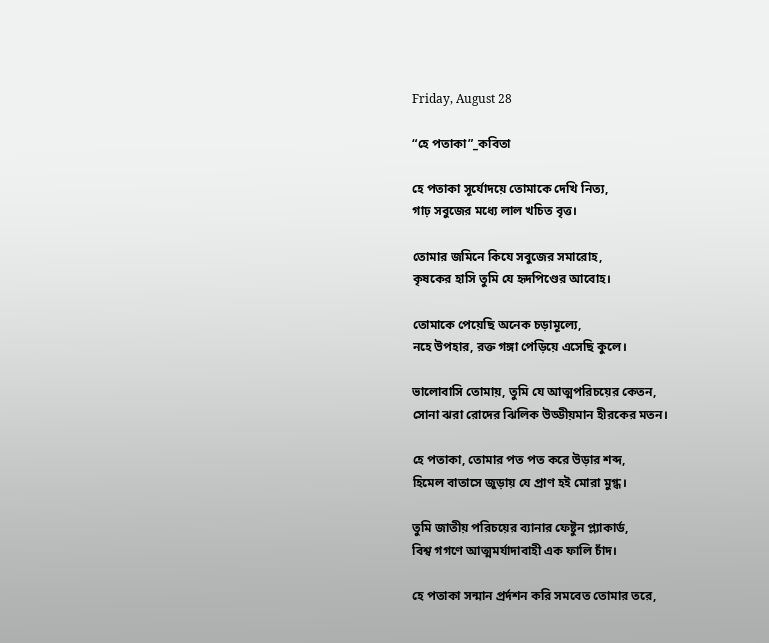Friday, August 28

“হে পতাকা”_কবিতা

হে পতাকা সূর্যোদয়ে তোমাকে দেখি নিত্য,
গাঢ় সবুজের মধ্যে লাল খচিত বৃত্ত।

তোমার জমিনে কিযে সবুজের সমারোহ,
কৃষকের হাসি তুমি যে হৃদপিণ্ডের আবোহ।

তোমাকে পেয়েছি অনেক চড়ামূল্যে,
নহে উপহার, রক্ত গঙ্গা পেড়িয়ে এসেছি কুলে।

ভালোবাসি তোমায়, তুমি যে আত্মপরিচয়ের কেতন,
সোনা ঝরা রোদের ঝিলিক উড্ডীয়মান হীরকের মতন।

হে পতাকা, তোমার পত পত করে উড়ার শব্দ,
হিমেল বাতাসে জুড়ায় যে প্রাণ হই মোরা মুগ্ধ।

তুমি জাতীয় পরিচয়ের ব্যানার ফেষ্টুন প্ল্যাকার্ড,
বিশ্ব গগণে আত্মমর্যাদাবাহী এক ফালি চাঁদ।

হে পতাকা সন্মান প্রর্দশন করি সমবেত তোমার তরে,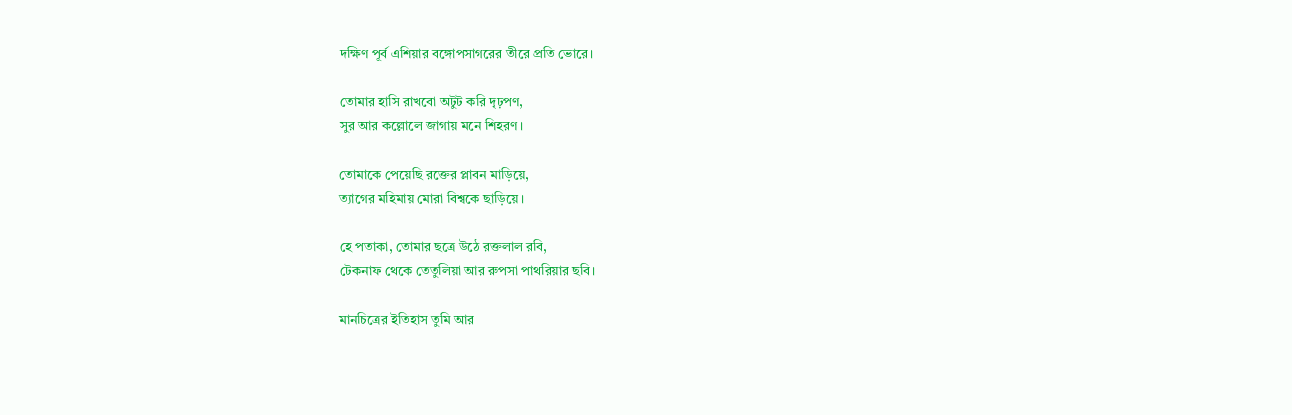দক্ষিণ পূর্ব এশিয়ার বঙ্গোপসাগরের তীরে প্রতি ভোরে।

তোমার হাসি রাখবো অটুট করি দৃঢ়পণ,
সুর আর কল্লোলে জাগায় মনে শিহরণ।

তোমাকে পেয়েছি রক্তের প্লাবন মাড়িয়ে,
ত্যাগের মহিমায় মোরা বিশ্বকে ছাড়িয়ে।

হে পতাকা, তোমার ছত্রে উঠে রক্তলাল রবি,
টেকনাফ থেকে তেতুলিয়া আর রুপসা পাথরিয়ার ছবি।

মানচিত্রের ইতিহাস তুমি আর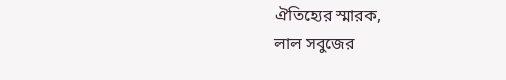ঐতিহ্যের স্মারক,
লাল সবুজের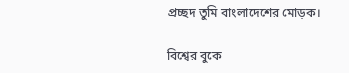প্রচ্ছদ তুমি বাংলাদেশের মোড়ক।

বিশ্বের বুকে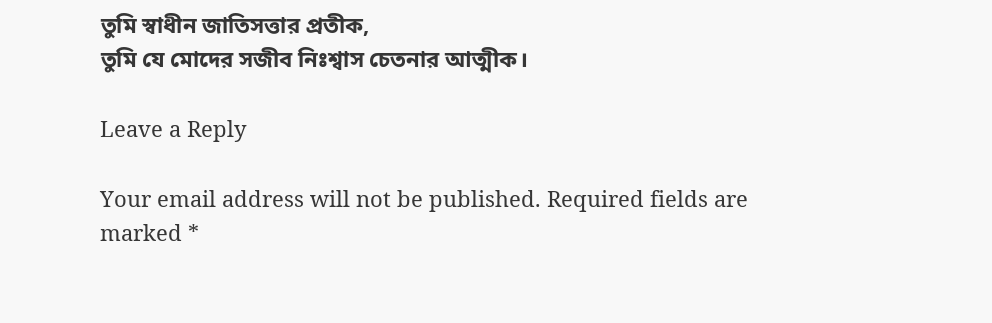তুমি স্বাধীন জাতিসত্তার প্রতীক,
তুমি যে মোদের সজীব নিঃশ্বাস চেতনার আত্মীক।

Leave a Reply

Your email address will not be published. Required fields are marked *